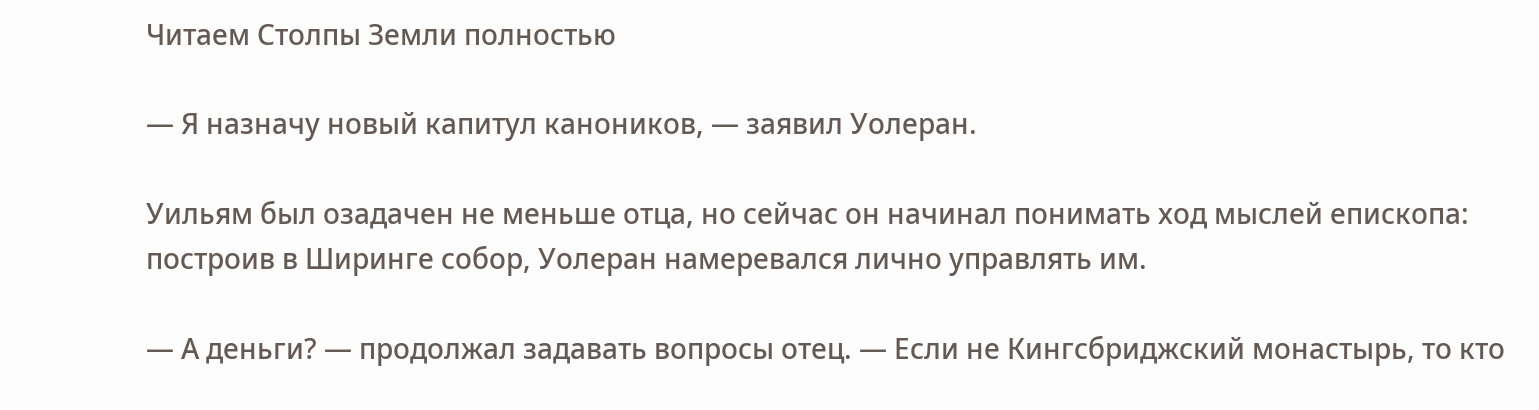Читаем Столпы Земли полностью

— Я назначу новый капитул каноников, — заявил Уолеран.

Уильям был озадачен не меньше отца, но сейчас он начинал понимать ход мыслей епископа: построив в Ширинге собор, Уолеран намеревался лично управлять им.

— А деньги? — продолжал задавать вопросы отец. — Если не Кингсбриджский монастырь, то кто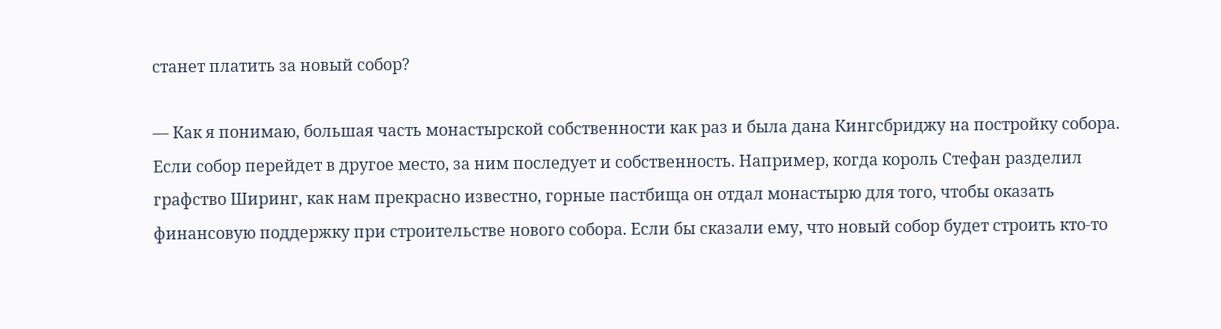станет платить за новый собор?

— Как я понимаю, большая часть монастырской собственности как раз и была дана Кингсбриджу на постройку собора. Если собор перейдет в другое место, за ним последует и собственность. Например, когда король Стефан разделил графство Ширинг, как нам прекрасно известно, горные пастбища он отдал монастырю для того, чтобы оказать финансовую поддержку при строительстве нового собора. Если бы сказали ему, что новый собор будет строить кто-то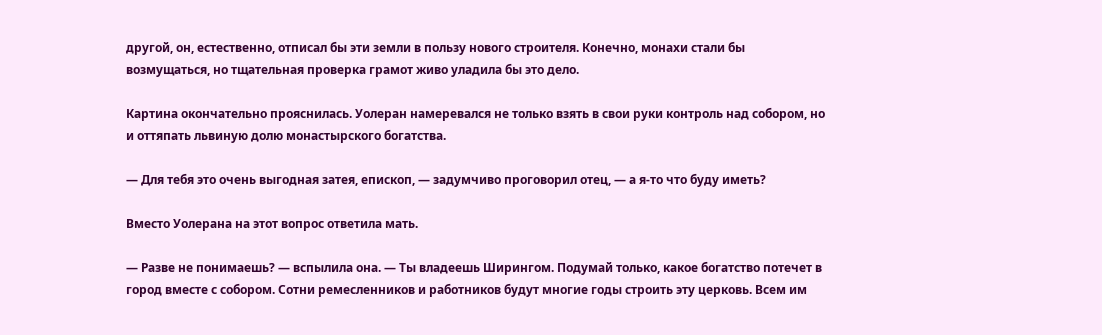другой, он, естественно, отписал бы эти земли в пользу нового строителя. Конечно, монахи стали бы возмущаться, но тщательная проверка грамот живо уладила бы это дело.

Картина окончательно прояснилась. Уолеран намеревался не только взять в свои руки контроль над собором, но и оттяпать львиную долю монастырского богатства.

— Для тебя это очень выгодная затея, епископ, — задумчиво проговорил отец, — а я-то что буду иметь?

Вместо Уолерана на этот вопрос ответила мать.

— Разве не понимаешь? — вспылила она. — Ты владеешь Ширингом. Подумай только, какое богатство потечет в город вместе с собором. Сотни ремесленников и работников будут многие годы строить эту церковь. Всем им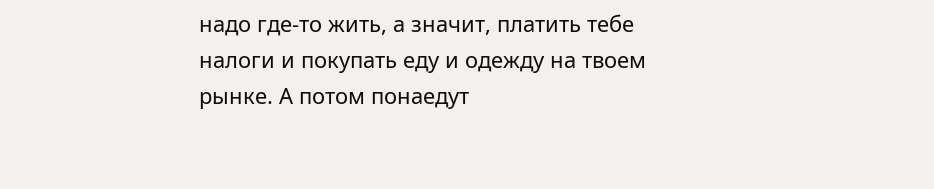надо где-то жить, а значит, платить тебе налоги и покупать еду и одежду на твоем рынке. А потом понаедут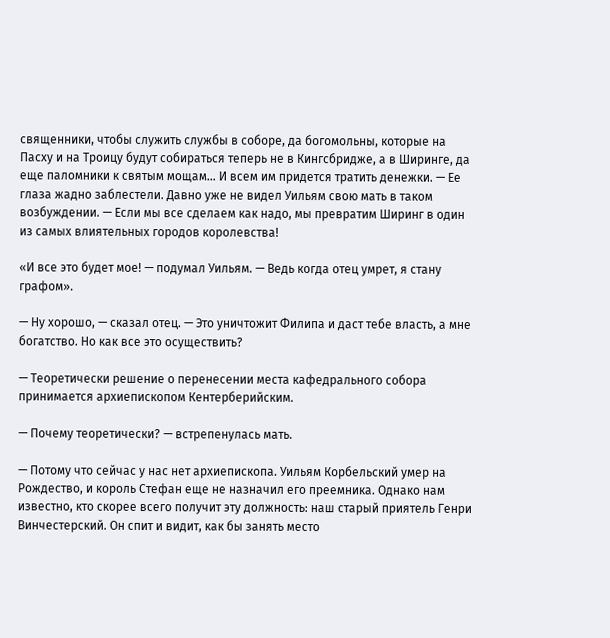священники, чтобы служить службы в соборе, да богомольны, которые на Пасху и на Троицу будут собираться теперь не в Кингсбридже, а в Ширинге, да еще паломники к святым мощам… И всем им придется тратить денежки. — Ее глаза жадно заблестели. Давно уже не видел Уильям свою мать в таком возбуждении. — Если мы все сделаем как надо, мы превратим Ширинг в один из самых влиятельных городов королевства!

«И все это будет мое! — подумал Уильям. — Ведь когда отец умрет, я стану графом».

— Ну хорошо, — сказал отец. — Это уничтожит Филипа и даст тебе власть, а мне богатство. Но как все это осуществить?

— Теоретически решение о перенесении места кафедрального собора принимается архиепископом Кентерберийским.

— Почему теоретически? — встрепенулась мать.

— Потому что сейчас у нас нет архиепископа. Уильям Корбельский умер на Рождество, и король Стефан еще не назначил его преемника. Однако нам известно, кто скорее всего получит эту должность: наш старый приятель Генри Винчестерский. Он спит и видит, как бы занять место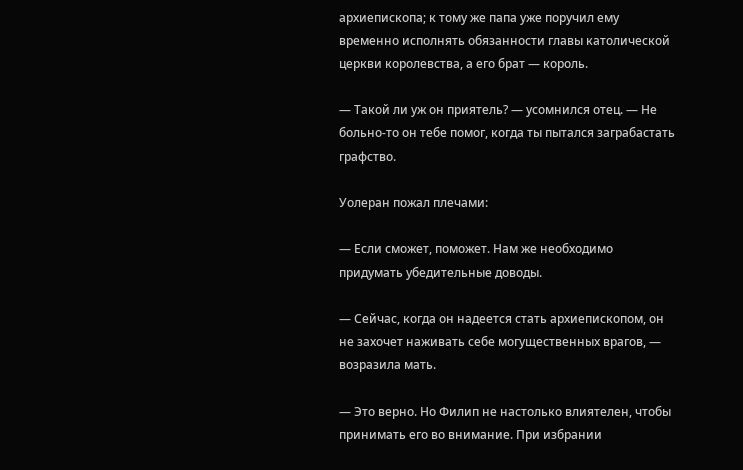архиепископа; к тому же папа уже поручил ему временно исполнять обязанности главы католической церкви королевства, а его брат — король.

— Такой ли уж он приятель? — усомнился отец. — Не больно-то он тебе помог, когда ты пытался заграбастать графство.

Уолеран пожал плечами:

— Если сможет, поможет. Нам же необходимо придумать убедительные доводы.

— Сейчас, когда он надеется стать архиепископом, он не захочет наживать себе могущественных врагов, — возразила мать.

— Это верно. Но Филип не настолько влиятелен, чтобы принимать его во внимание. При избрании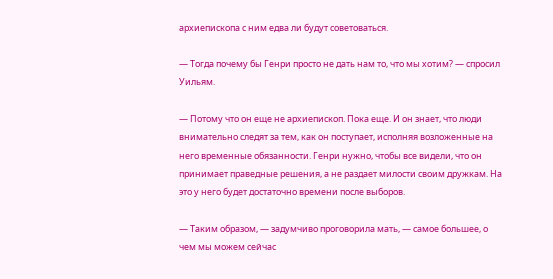архиепископа с ним едва ли будут советоваться.

— Тогда почему бы Генри просто не дать нам то, что мы хотим? — спросил Уильям.

— Потому что он еще не архиепископ. Пока еще. И он знает, что люди внимательно следят за тем, как он поступает, исполняя возложенные на него временные обязанности. Генри нужно, чтобы все видели, что он принимает праведные решения, а не раздает милости своим дружкам. На это у него будет достаточно времени после выборов.

— Таким образом, — задумчиво проговорила мать, — самое большее, о чем мы можем сейчас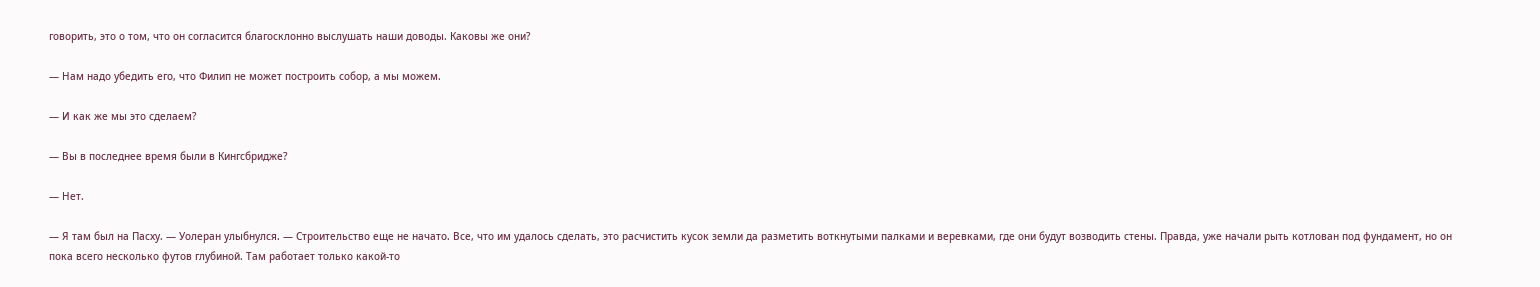говорить, это о том, что он согласится благосклонно выслушать наши доводы. Каковы же они?

— Нам надо убедить его, что Филип не может построить собор, а мы можем.

— И как же мы это сделаем?

— Вы в последнее время были в Кингсбридже?

— Нет.

— Я там был на Пасху. — Уолеран улыбнулся. — Строительство еще не начато. Все, что им удалось сделать, это расчистить кусок земли да разметить воткнутыми палками и веревками, где они будут возводить стены. Правда, уже начали рыть котлован под фундамент, но он пока всего несколько футов глубиной. Там работает только какой-то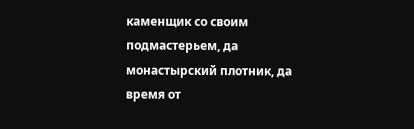каменщик со своим подмастерьем, да монастырский плотник, да время от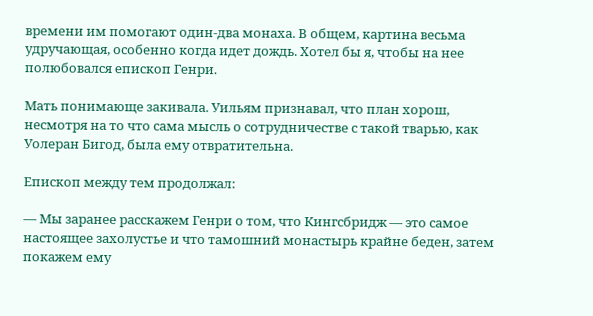времени им помогают один-два монаха. В общем, картина весьма удручающая, особенно когда идет дождь. Хотел бы я, чтобы на нее полюбовался епископ Генри.

Мать понимающе закивала. Уильям признавал, что план хорош, несмотря на то что сама мысль о сотрудничестве с такой тварью, как Уолеран Бигод, была ему отвратительна.

Епископ между тем продолжал:

— Мы заранее расскажем Генри о том, что Кингсбридж — это самое настоящее захолустье и что тамошний монастырь крайне беден, затем покажем ему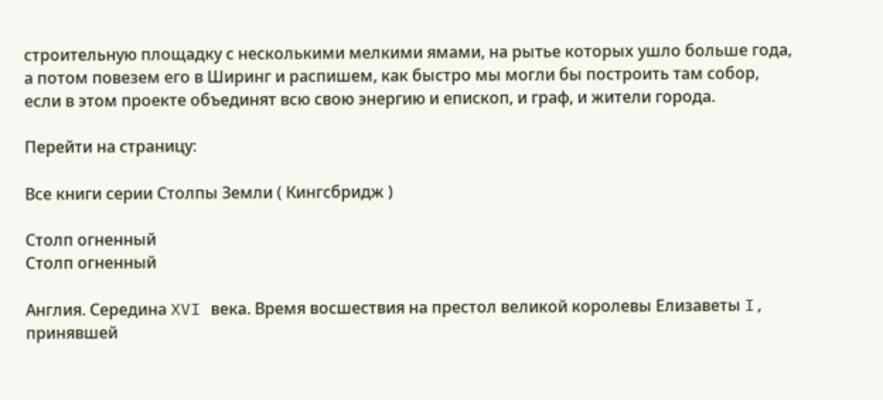строительную площадку с несколькими мелкими ямами, на рытье которых ушло больше года, а потом повезем его в Ширинг и распишем, как быстро мы могли бы построить там собор, если в этом проекте объединят всю свою энергию и епископ, и граф, и жители города.

Перейти на страницу:

Все книги серии Столпы Земли ( Кингсбридж )

Столп огненный
Столп огненный

Англия. Середина XVI века. Время восшествия на престол великой королевы Елизаветы I, принявшей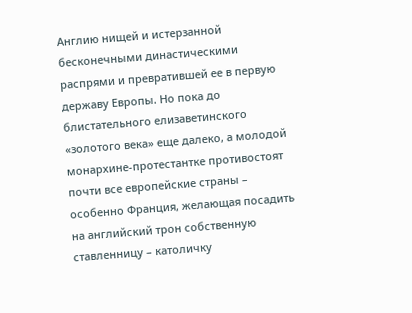Англию нищей и истерзанной бесконечными династическими распрями и превратившей ее в первую державу Европы. Но пока до блистательного елизаветинского «золотого века» еще далеко, а молодой монархине-протестантке противостоят почти все европейские страны – особенно Франция, желающая посадить на английский трон собственную ставленницу – католичку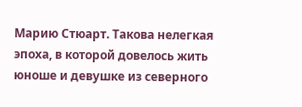Марию Стюарт. Такова нелегкая эпоха, в которой довелось жить юноше и девушке из северного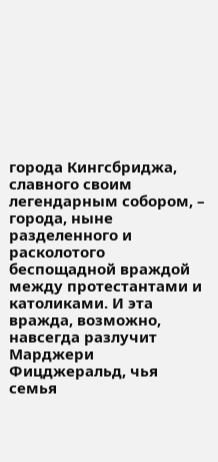города Кингсбриджа, славного своим легендарным собором, – города, ныне разделенного и расколотого беспощадной враждой между протестантами и католиками. И эта вражда, возможно, навсегда разлучит Марджери Фицджеральд, чья семья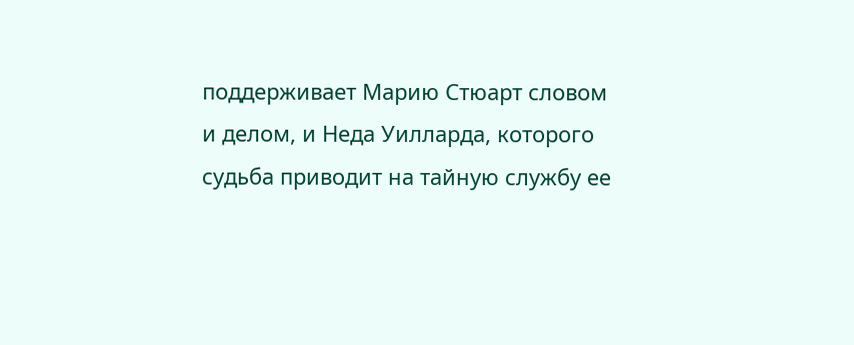поддерживает Марию Стюарт словом и делом, и Неда Уилларда, которого судьба приводит на тайную службу ее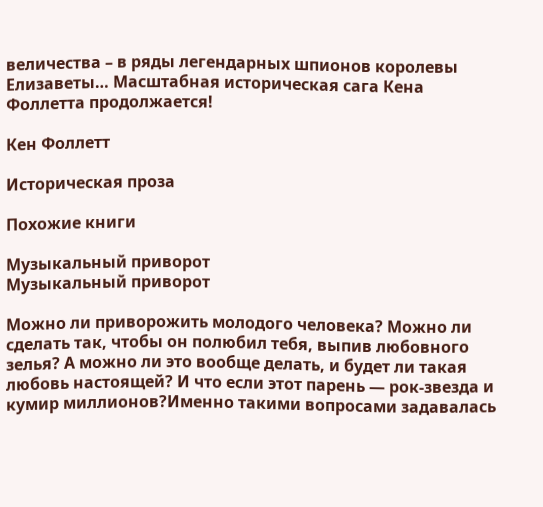величества – в ряды легендарных шпионов королевы Елизаветы… Масштабная историческая сага Кена Фоллетта продолжается!

Кен Фоллетт

Историческая проза

Похожие книги

Музыкальный приворот
Музыкальный приворот

Можно ли приворожить молодого человека? Можно ли сделать так, чтобы он полюбил тебя, выпив любовного зелья? А можно ли это вообще делать, и будет ли такая любовь настоящей? И что если этот парень — рок-звезда и кумир миллионов?Именно такими вопросами задавалась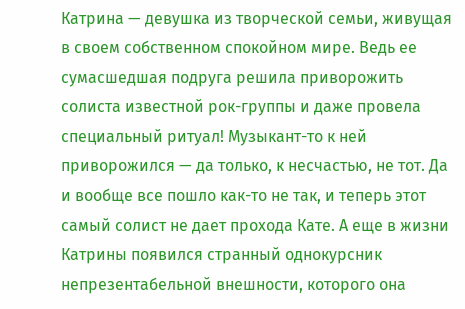Катрина — девушка из творческой семьи, живущая в своем собственном спокойном мире. Ведь ее сумасшедшая подруга решила приворожить солиста известной рок-группы и даже провела специальный ритуал! Музыкант-то к ней приворожился — да только, к несчастью, не тот. Да и вообще все пошло как-то не так, и теперь этот самый солист не дает прохода Кате. А еще в жизни Катрины появился странный однокурсник непрезентабельной внешности, которого она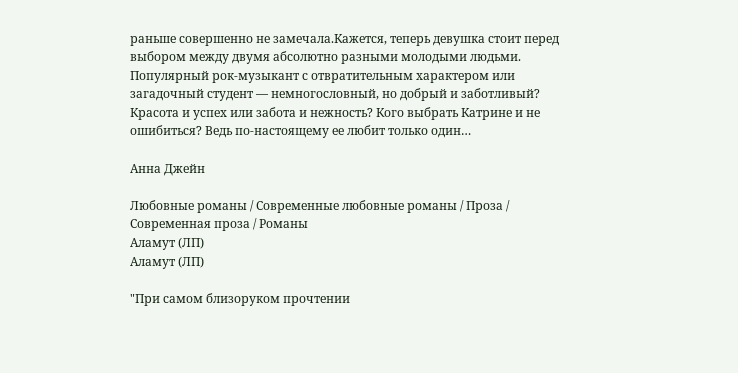раньше совершенно не замечала.Кажется, теперь девушка стоит перед выбором между двумя абсолютно разными молодыми людьми. Популярный рок-музыкант с отвратительным характером или загадочный студент — немногословный, но добрый и заботливый? Красота и успех или забота и нежность? Кого выбрать Катрине и не ошибиться? Ведь по-настоящему ее любит только один…

Анна Джейн

Любовные романы / Современные любовные романы / Проза / Современная проза / Романы
Аламут (ЛП)
Аламут (ЛП)

"При самом близоруком прочтении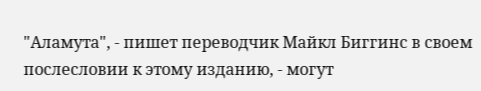"Аламута", - пишет переводчик Майкл Биггинс в своем послесловии к этому изданию, - могут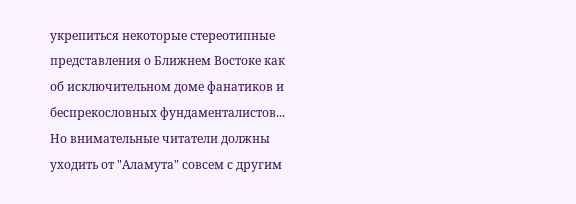укрепиться некоторые стереотипные представления о Ближнем Востоке как об исключительном доме фанатиков и беспрекословных фундаменталистов... Но внимательные читатели должны уходить от "Аламута" совсем с другим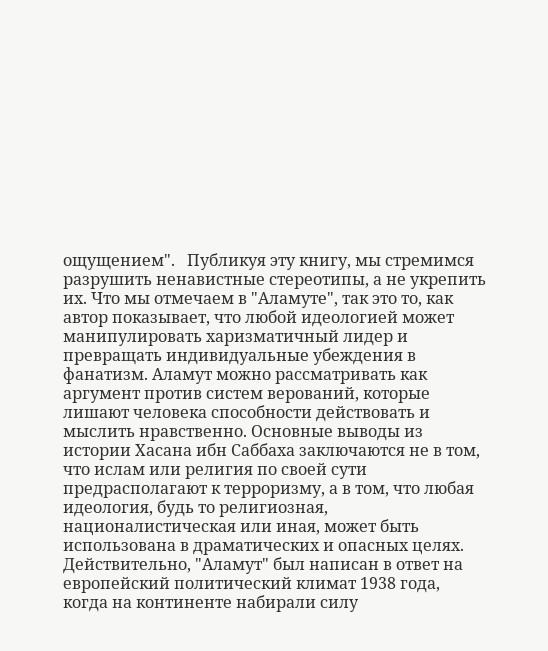ощущением".   Публикуя эту книгу, мы стремимся разрушить ненавистные стереотипы, а не укрепить их. Что мы отмечаем в "Аламуте", так это то, как автор показывает, что любой идеологией может манипулировать харизматичный лидер и превращать индивидуальные убеждения в фанатизм. Аламут можно рассматривать как аргумент против систем верований, которые лишают человека способности действовать и мыслить нравственно. Основные выводы из истории Хасана ибн Саббаха заключаются не в том, что ислам или религия по своей сути предрасполагают к терроризму, а в том, что любая идеология, будь то религиозная, националистическая или иная, может быть использована в драматических и опасных целях. Действительно, "Аламут" был написан в ответ на европейский политический климат 1938 года, когда на континенте набирали силу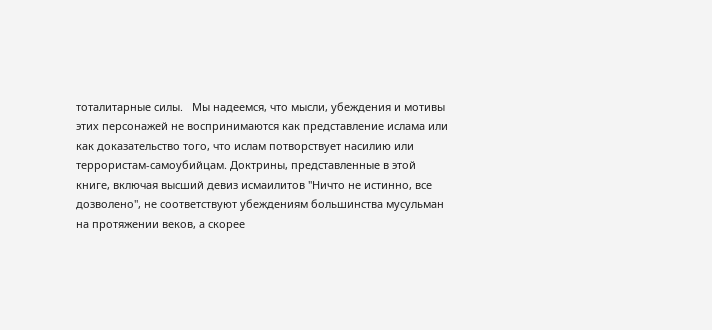тоталитарные силы.   Мы надеемся, что мысли, убеждения и мотивы этих персонажей не воспринимаются как представление ислама или как доказательство того, что ислам потворствует насилию или террористам-самоубийцам. Доктрины, представленные в этой книге, включая высший девиз исмаилитов "Ничто не истинно, все дозволено", не соответствуют убеждениям большинства мусульман на протяжении веков, а скорее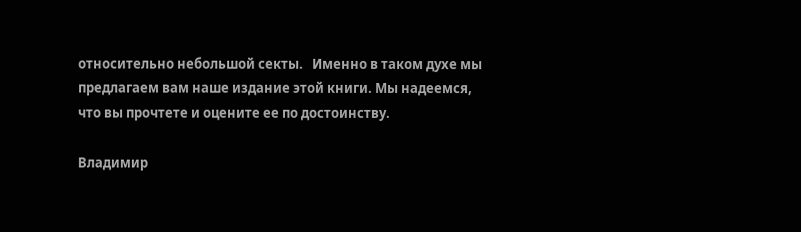относительно небольшой секты.   Именно в таком духе мы предлагаем вам наше издание этой книги. Мы надеемся, что вы прочтете и оцените ее по достоинству.

Владимир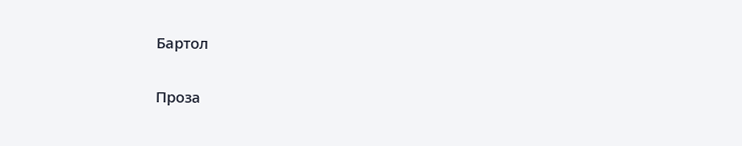Бартол

Проза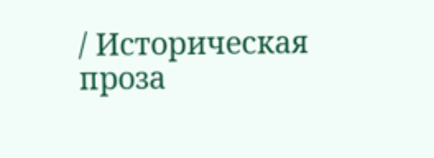/ Историческая проза